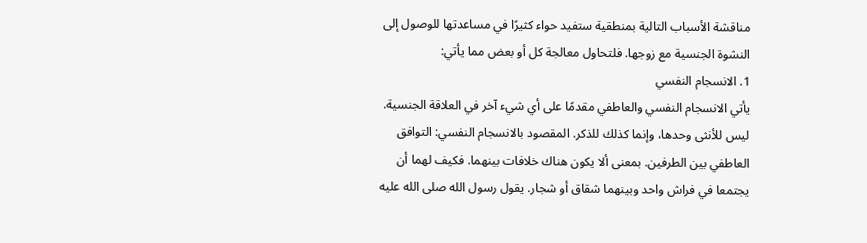مناقشة الأسباب التالية بمنطقية ستفيد حواء كثيرًا في مساعدتها للوصول إلى النشوة الجنسية مع زوجها. فلتحاول معالجة كل أو بعض مما يأتي:
1. الانسجام النفسي
يأتي الانسجام النفسي والعاطفي مقدمًا على أي شيء آخر في العلاقة الجنسية. ليس للأنثى وحدها، وإنما كذلك للذكر. المقصود بالانسجام النفسي: التوافق العاطفي بين الطرفين. بمعنى ألا يكون هناك خلافات بينهما. فكيف لهما أن يجتمعا في فراش واحد وبينهما شقاق أو شجار. يقول رسول الله صلى الله عليه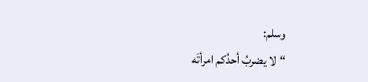وسلم:
“لا يضربُ أحدُكم امرأتَه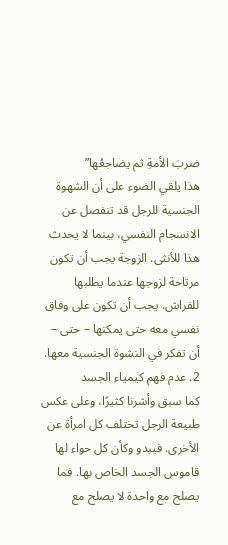ضربَ الأمةِ ثم يضاجعُها”
هذا يلقي الضوء على أن الشهوة الجنسية للرجل قد تنفصل عن الانسجام النفسي، بينما لا يحدث هذا للأنثى. الزوجة يجب أن تكون مرتاحة لزوجها عندما يطلبها للفراش. يجب أن تكون على وفاق نفسي معه حتى يمكنها – حتى – أن تفكر في النشوة الجنسية معها.
2. عدم فهم كيمياء الجسد
كما سبق وأشرنا كثيرًا، وعلى عكس طبيعة الرجل تختلف كل امرأة عن الأخرى. فيبدو وكأن كل حواء لها قاموس الجسد الخاص بها. فما يصلح مع واحدة لا يصلح مع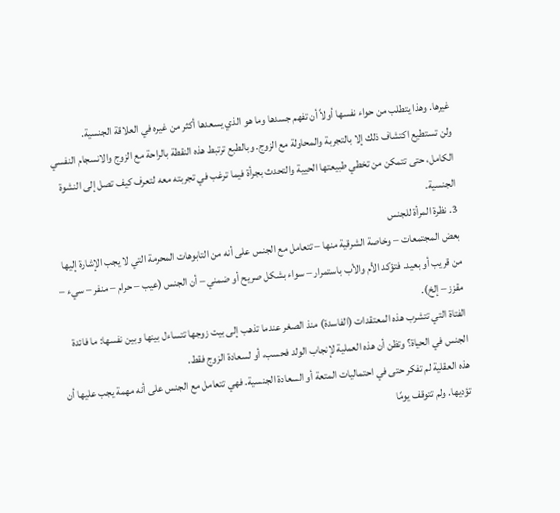غيرها. وهذا يتطلب من حواء نفسها أولاً أن تفهم جسدها وما هو الذي يسعدها أكثر من غيره في العلاقة الجنسية.
ولن تستطيع اكتشاف ذلك إلا بالتجربة والمحاولة مع الزوج. وبالطبع ترتبط هذه النقطة بالراحة مع الزوج والانسجام النفسي الكامل، حتى تتمكن من تخطي طبيعتها الحيية والتحدث بجرأة فيما ترغب في تجربته معه لتعرف كيف تصل إلى النشوة الجنسية.
3. نظرة المرأة للجنس
بعض المجتمعات – وخاصة الشرقية منها – تتعامل مع الجنس على أنه من التابوهات المحرمة التي لا يجب الإشارة إليها من قريب أو بعيد. فتؤكد الأم والأب باستمرار – سواء بشكل صريح أو ضمني – أن الجنس (عيب – حرام – منفر – سيء – مقزز – إلخ).
الفتاة التي تتشرب هذه المعتقدات (الفاسدة) منذ الصغر عندما تذهب إلى بيت زوجها تتساءل بينها وبين نفسها: ما فائدة الجنس في الحياة؟ وتظن أن هذه العملية لإنجاب الولد فحسب، أو لسعادة الزوج فقط.
هذه العقلية لم تفكر حتى في احتماليات المتعة أو السعادة الجنسية. فهي تتعامل مع الجنس على أنه مهمة يجب عليها أن تؤديها. ولم تتوقف يومًا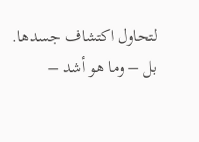لتحاول اكتشاف جسدها. بل – وما هو أشد –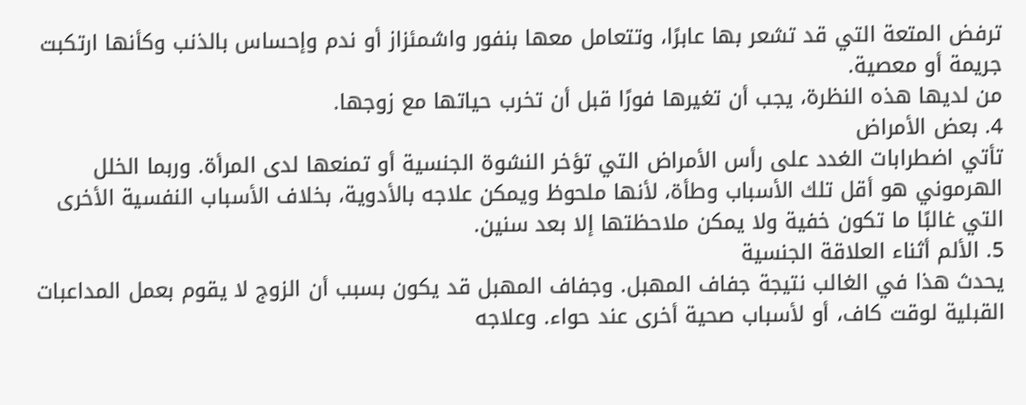ترفض المتعة التي قد تشعر بها عابرًا، وتتعامل معها بنفور واشمئزاز أو ندم وإحساس بالذنب وكأنها ارتكبت جريمة أو معصية.
من لديها هذه النظرة، يجب أن تغيرها فورًا قبل أن تخرب حياتها مع زوجها.
4. بعض الأمراض
تأتي اضطرابات الغدد على رأس الأمراض التي تؤخر النشوة الجنسية أو تمنعها لدى المرأة. وربما الخلل الهرموني هو أقل تلك الأسباب وطأة، لأنها ملحوظ ويمكن علاجه بالأدوية، بخلاف الأسباب النفسية الأخرى التي غالبًا ما تكون خفية ولا يمكن ملاحظتها إلا بعد سنين.
5. الألم أثناء العلاقة الجنسية
يحدث هذا في الغالب نتيجة جفاف المهبل. وجفاف المهبل قد يكون بسبب أن الزوج لا يقوم بعمل المداعبات القبلية لوقت كاف، أو لأسباب صحية أخرى عند حواء. وعلاجه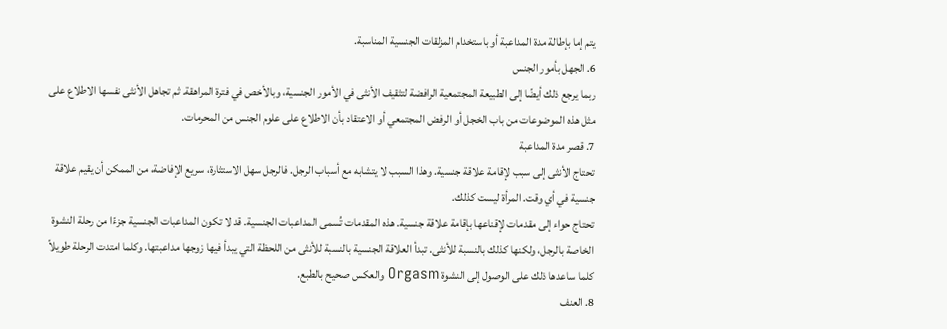يتم إما بإطالة مدة المداعبة أو باستخدام المزلقات الجنسية المناسبة.
6. الجهل بأمور الجنس
ربما يرجع ذلك أيضًا إلى الطبيعة المجتمعية الرافضة لتثقيف الأنثى في الأمور الجنسية، وبالأخص في فترة المراهقة. ثم تجاهل الأنثى نفسها الاطلاع على مثل هذه الموضوعات من باب الخجل أو الرفض المجتمعي أو الاعتقاد بأن الاطلاع على علوم الجنس من المحرمات.
7. قصر مدة المداعبة
تحتاج الأنثى إلى سبب لإقامة علاقة جنسية. وهذا السبب لا يتشابه مع أسباب الرجل. فالرجل سهل الاستثارة، سريع الإفاضة، من الممكن أن يقيم علاقة جنسية في أي وقت. المرأة ليست كذلك.
تحتاج حواء إلى مقدمات لإقناعها بإقامة علاقة جنسية. هذه المقدمات تُسمى المداعبات الجنسية. قد لا تكون المداعبات الجنسية جزءًا من رحلة النشوة الخاصة بالرجل، ولكنها كذلك بالنسبة للأنثى. تبدأ العلاقة الجنسية بالنسبة للأنثى من اللحظة التي يبدأ فيها زوجها مداعبتها. وكلما امتدت الرحلة طويلاً كلما ساعدها ذلك على الوصول إلى النشوة Orgasm والعكس صحيح بالطبع.
8. العنف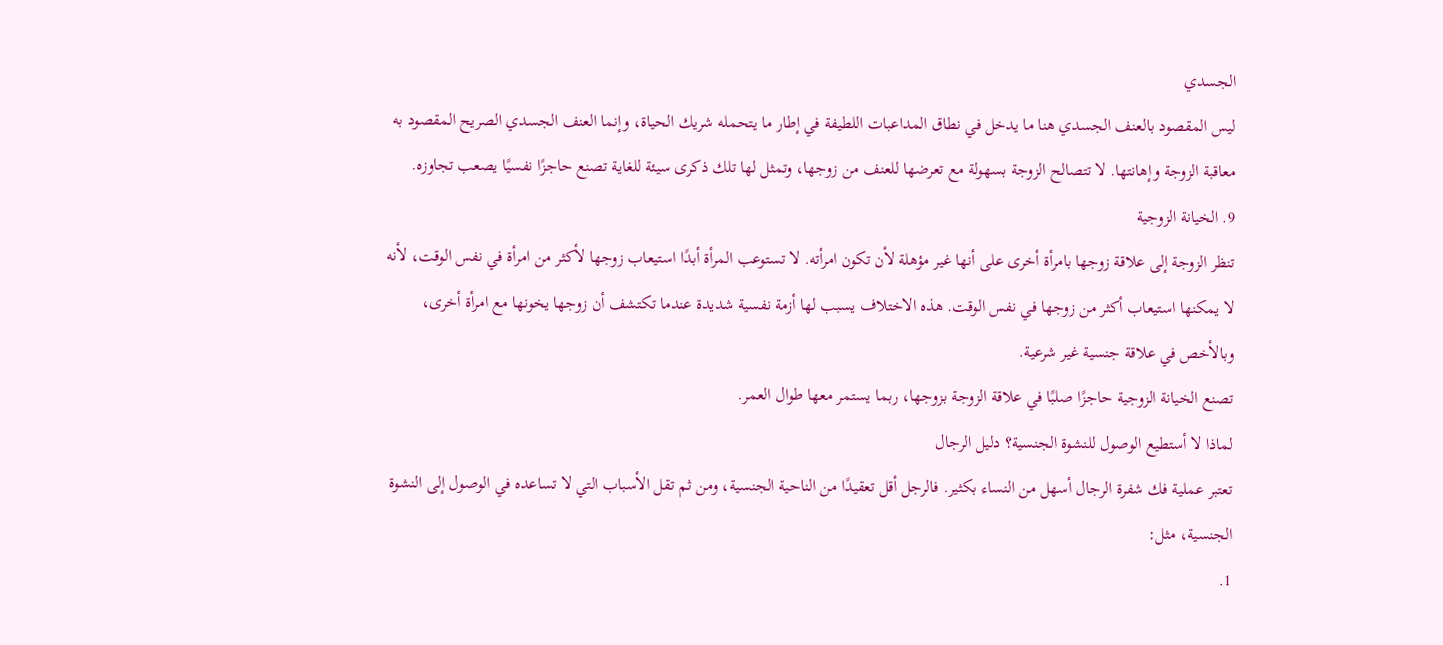الجسدي
ليس المقصود بالعنف الجسدي هنا ما يدخل في نطاق المداعبات اللطيفة في إطار ما يتحمله شريك الحياة، وإنما العنف الجسدي الصريح المقصود به معاقبة الزوجة وإهانتها. لا تتصالح الزوجة بسهولة مع تعرضها للعنف من زوجها، وتمثل لها تلك ذكرى سيئة للغاية تصنع حاجزًا نفسيًا يصعب تجاوزه.
9. الخيانة الزوجية
تنظر الزوجة إلى علاقة زوجها بامرأة أخرى على أنها غير مؤهلة لأن تكون امرأته. لا تستوعب المرأة أبدًا استيعاب زوجها لأكثر من امرأة في نفس الوقت، لأنه لا يمكنها استيعاب أكثر من زوجها في نفس الوقت. هذه الاختلاف يسبب لها أزمة نفسية شديدة عندما تكتشف أن زوجها يخونها مع امرأة أخرى، وبالأخص في علاقة جنسية غير شرعية.
تصنع الخيانة الزوجية حاجزًا صلبًا في علاقة الزوجة بزوجها، ربما يستمر معها طوال العمر.
لماذا لا أستطيع الوصول للنشوة الجنسية؟ دليل الرجال
تعتبر عملية فك شفرة الرجال أسهل من النساء بكثير. فالرجل أقل تعقيدًا من الناحية الجنسية، ومن ثم تقل الأسباب التي لا تساعده في الوصول إلى النشوة الجنسية، مثل:
1.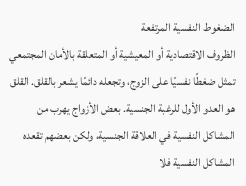الضغوط النفسية المرتفعة
الظروف الاقتصادية أو المعيشية أو المتعلقة بالأمان المجتمعي تمثل ضغطًا نفسيًا على الزوج، وتجعله دائمًا يشعر بالقلق. القلق هو العدو الأول للرغبة الجنسية. بعض الأزواج يهرب من المشاكل النفسية في العلاقة الجنسية، ولكن بعضهم تقعده المشاكل النفسية فلا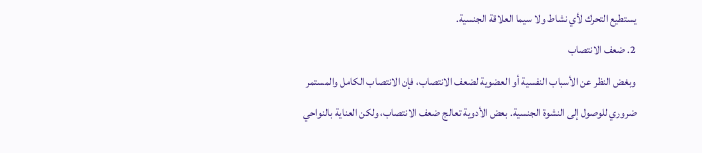يستطيع التحرك لأي نشاط ولا سيما العلاقة الجنسية.
2. ضعف الانتصاب
وبغض النظر عن الأسباب النفسية أو العضوية لضعف الانتصاب، فإن الانتصاب الكامل والمستمر ضروري للوصول إلى النشوة الجنسية. بعض الأدوية تعالج ضعف الانتصاب، ولكن العناية بالنواحي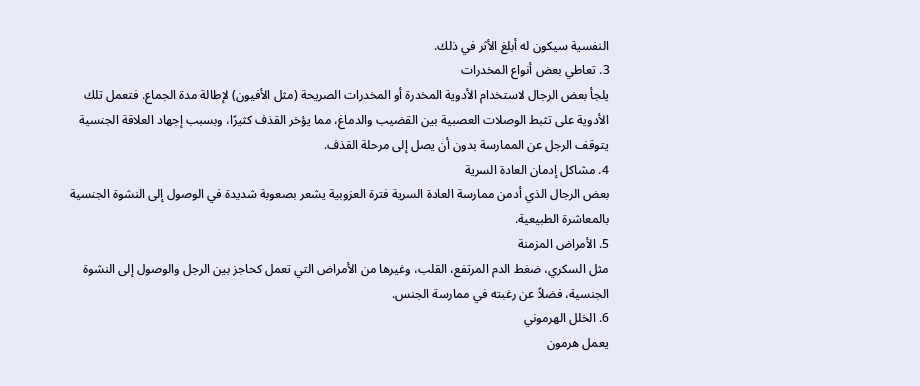النفسية سيكون له أبلغ الأثر في ذلك.
3. تعاطي بعض أنواع المخدرات
يلجأ بعض الرجال لاستخدام الأدوية المخدرة أو المخدرات الصريحة (مثل الأفيون) لإطالة مدة الجماع. فتعمل تلك الأدوية على تثبط الوصلات العصبية بين القضيب والدماغ، مما يؤخر القذف كثيرًا، وبسبب إجهاد العلاقة الجنسية يتوقف الرجل عن الممارسة بدون أن يصل إلى مرحلة القذف.
4. مشاكل إدمان العادة السرية
بعض الرجال الذي أدمن ممارسة العادة السرية فترة العزوبية يشعر بصعوبة شديدة في الوصول إلى النشوة الجنسية بالمعاشرة الطبيعية.
5. الأمراض المزمنة
مثل السكري، ضغط الدم المرتفع، القلب، وغيرها من الأمراض التي تعمل كحاجز بين الرجل والوصول إلى النشوة الجنسية، فضلاً عن رغبته في ممارسة الجنس.
6. الخلل الهرموني
يعمل هرمون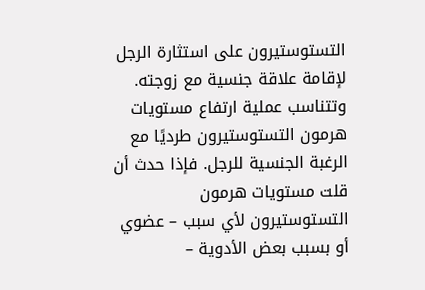التستوستيرون على استثارة الرجل لإقامة علاقة جنسية مع زوجته. وتتناسب عملية ارتفاع مستويات هرمون التستوستيرون طرديًا مع الرغبة الجنسية للرجل. فإذا حدث أن قلت مستويات هرمون التستوستيرون لأي سبب – عضوي أو بسبب بعض الأدوية –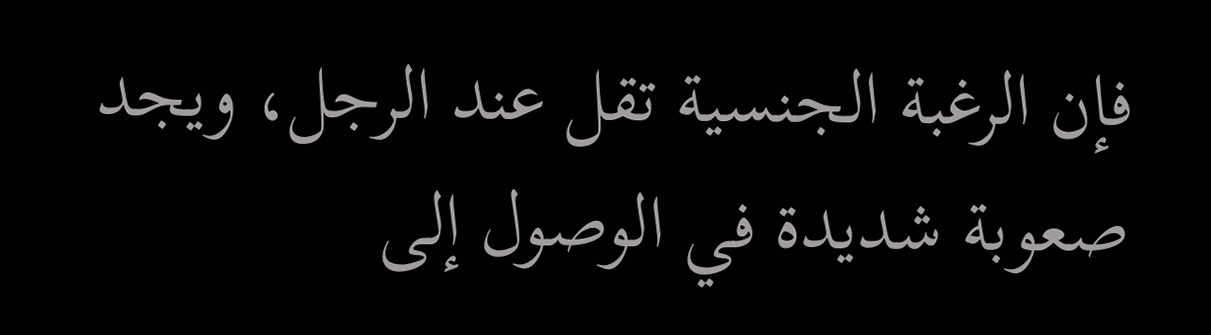فإن الرغبة الجنسية تقل عند الرجل، ويجد صعوبة شديدة في الوصول إلى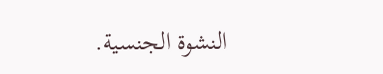النشوة الجنسية.